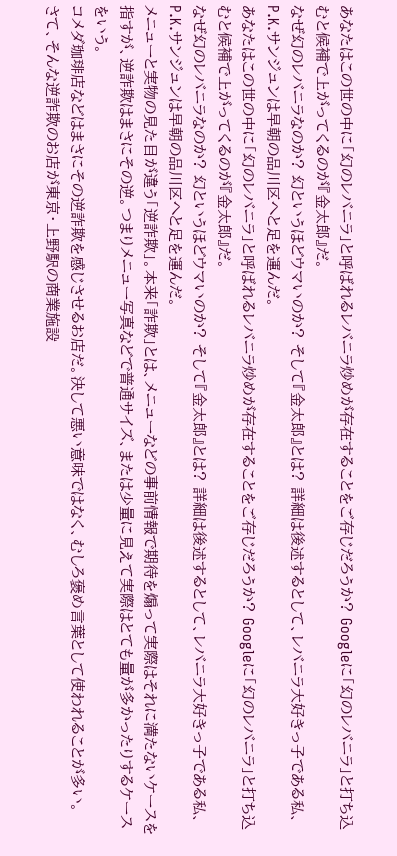あなたはこの世の中に「幻のレバニラ」と呼ばれるレバニラ炒めが存在することをご存じだろうか? Googleに「幻のレバニラ」と打ち込むと候補で上がってくるのが『金太郎』だ。
なぜ幻のレバニラなのか? 幻というほどウマいのか? そして『金太郎』とは? 詳細は後述するとして、レバニラ大好きっ子である私、P.K.サンジュンは早朝の品川区へと足を運んだ。
あなたはこの世の中に「幻のレバニラ」と呼ばれるレバニラ炒めが存在することをご存じだろうか? Googleに「幻のレバニラ」と打ち込むと候補で上がってくるのが『金太郎』だ。
なぜ幻のレバニラなのか? 幻というほどウマいのか? そして『金太郎』とは? 詳細は後述するとして、レバニラ大好きっ子である私、P.K.サンジュンは早朝の品川区へと足を運んだ。
メニューと実物の見た目が違う「逆詐欺」。本来「詐欺」とは、メニューなどの事前情報で期待を煽って実際はそれに満たないケースを指すが、逆詐欺はまさにその逆。つまりメニュー写真などで普通サイズ、または少量に見えて実際はとても量が多かったりするケースをいう。
コメダ珈琲店などはまさにその逆詐欺を感じさせるお店だ。決して悪い意味ではなく、むしろ褒め言葉として使われることが多い。
さて、そんな逆詐欺のお店が東京・上野駅の商業施設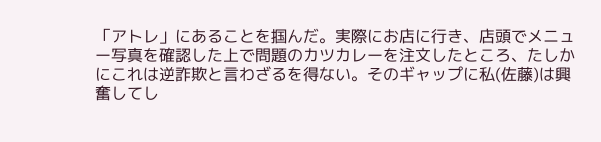「アトレ」にあることを掴んだ。実際にお店に行き、店頭でメニュー写真を確認した上で問題のカツカレーを注文したところ、たしかにこれは逆詐欺と言わざるを得ない。そのギャップに私(佐藤)は興奮してし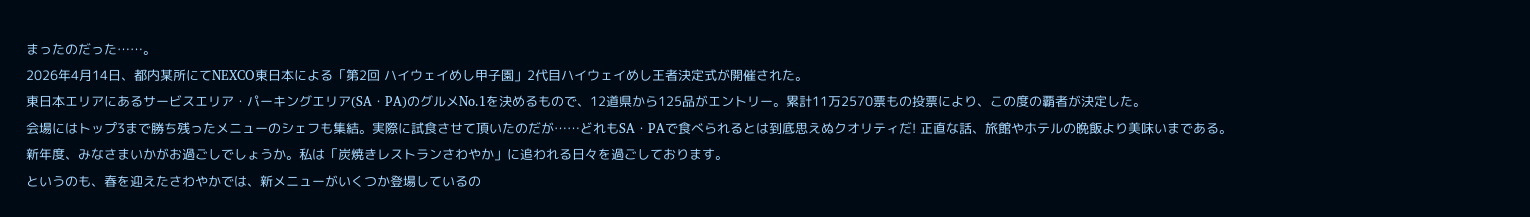まったのだった……。
2026年4月14日、都内某所にてNEXCO東日本による「第2回 ハイウェイめし甲子園」2代目ハイウェイめし王者決定式が開催された。
東日本エリアにあるサービスエリア・パーキングエリア(SA・PA)のグルメNo.1を決めるもので、12道県から125品がエントリー。累計11万2570票もの投票により、この度の覇者が決定した。
会場にはトップ3まで勝ち残ったメニューのシェフも集結。実際に試食させて頂いたのだが……どれもSA・PAで食べられるとは到底思えぬクオリティだ! 正直な話、旅館やホテルの晩飯より美味いまである。
新年度、みなさまいかがお過ごしでしょうか。私は「炭焼きレストランさわやか」に追われる日々を過ごしております。
というのも、春を迎えたさわやかでは、新メニューがいくつか登場しているの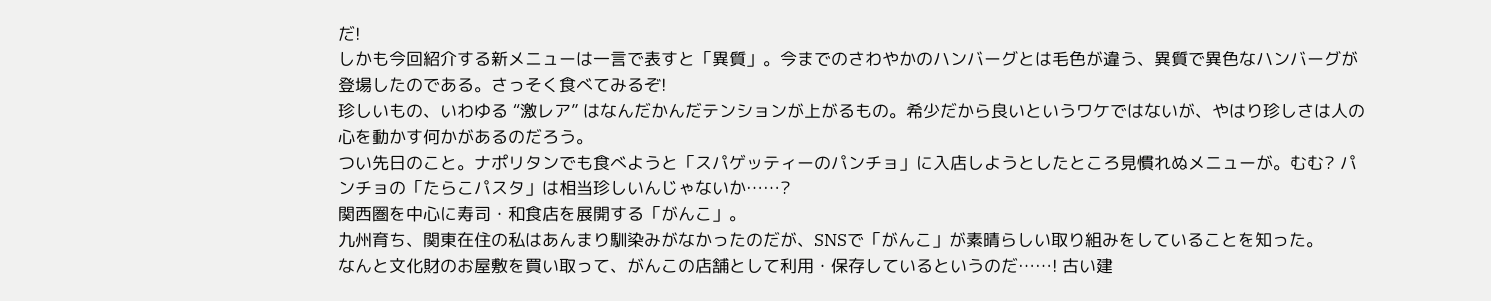だ!
しかも今回紹介する新メニューは一言で表すと「異質」。今までのさわやかのハンバーグとは毛色が違う、異質で異色なハンバーグが登場したのである。さっそく食べてみるぞ!
珍しいもの、いわゆる “激レア” はなんだかんだテンションが上がるもの。希少だから良いというワケではないが、やはり珍しさは人の心を動かす何かがあるのだろう。
つい先日のこと。ナポリタンでも食べようと「スパゲッティーのパンチョ」に入店しようとしたところ見慣れぬメニューが。むむ? パンチョの「たらこパスタ」は相当珍しいんじゃないか……?
関西圏を中心に寿司・和食店を展開する「がんこ」。
九州育ち、関東在住の私はあんまり馴染みがなかったのだが、SNSで「がんこ」が素晴らしい取り組みをしていることを知った。
なんと文化財のお屋敷を買い取って、がんこの店舗として利用・保存しているというのだ……! 古い建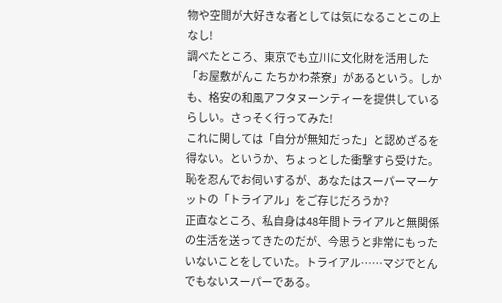物や空間が大好きな者としては気になることこの上なし!
調べたところ、東京でも立川に文化財を活用した「お屋敷がんこ たちかわ茶寮」があるという。しかも、格安の和風アフタヌーンティーを提供しているらしい。さっそく行ってみた!
これに関しては「自分が無知だった」と認めざるを得ない。というか、ちょっとした衝撃すら受けた。恥を忍んでお伺いするが、あなたはスーパーマーケットの「トライアル」をご存じだろうか?
正直なところ、私自身は48年間トライアルと無関係の生活を送ってきたのだが、今思うと非常にもったいないことをしていた。トライアル……マジでとんでもないスーパーである。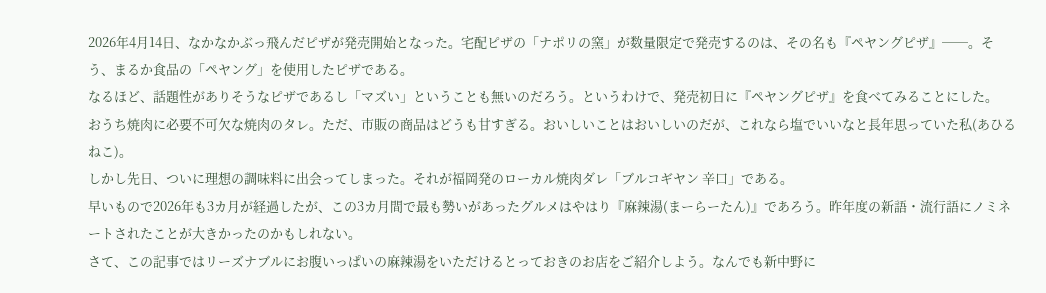2026年4月14日、なかなかぶっ飛んだピザが発売開始となった。宅配ピザの「ナポリの窯」が数量限定で発売するのは、その名も『ペヤングピザ』──。そう、まるか食品の「ペヤング」を使用したピザである。
なるほど、話題性がありそうなピザであるし「マズい」ということも無いのだろう。というわけで、発売初日に『ペヤングピザ』を食べてみることにした。
おうち焼肉に必要不可欠な焼肉のタレ。ただ、市販の商品はどうも甘すぎる。おいしいことはおいしいのだが、これなら塩でいいなと長年思っていた私(あひるねこ)。
しかし先日、ついに理想の調味料に出会ってしまった。それが福岡発のローカル焼肉ダレ「ブルコギヤン 辛口」である。
早いもので2026年も3カ月が経過したが、この3カ月間で最も勢いがあったグルメはやはり『麻辣湯(まーらーたん)』であろう。昨年度の新語・流行語にノミネートされたことが大きかったのかもしれない。
さて、この記事ではリーズナブルにお腹いっぱいの麻辣湯をいただけるとっておきのお店をご紹介しよう。なんでも新中野に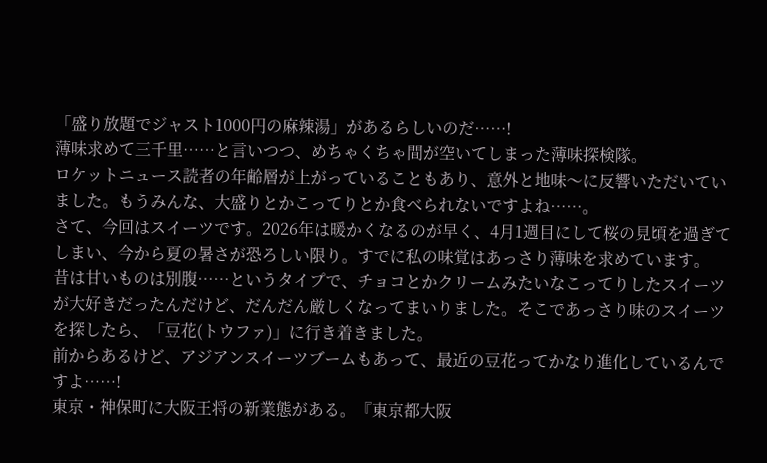「盛り放題でジャスト1000円の麻辣湯」があるらしいのだ……!
薄味求めて三千里……と言いつつ、めちゃくちゃ間が空いてしまった薄味探検隊。
ロケットニュース読者の年齢層が上がっていることもあり、意外と地味〜に反響いただいていました。もうみんな、大盛りとかこってりとか食べられないですよね……。
さて、今回はスイーツです。2026年は暖かくなるのが早く、4月1週目にして桜の見頃を過ぎてしまい、今から夏の暑さが恐ろしい限り。すでに私の味覚はあっさり薄味を求めています。
昔は甘いものは別腹……というタイプで、チョコとかクリームみたいなこってりしたスイーツが大好きだったんだけど、だんだん厳しくなってまいりました。そこであっさり味のスイーツを探したら、「豆花(トウファ)」に行き着きました。
前からあるけど、アジアンスイーツブームもあって、最近の豆花ってかなり進化しているんですよ……!
東京・神保町に大阪王将の新業態がある。『東京都大阪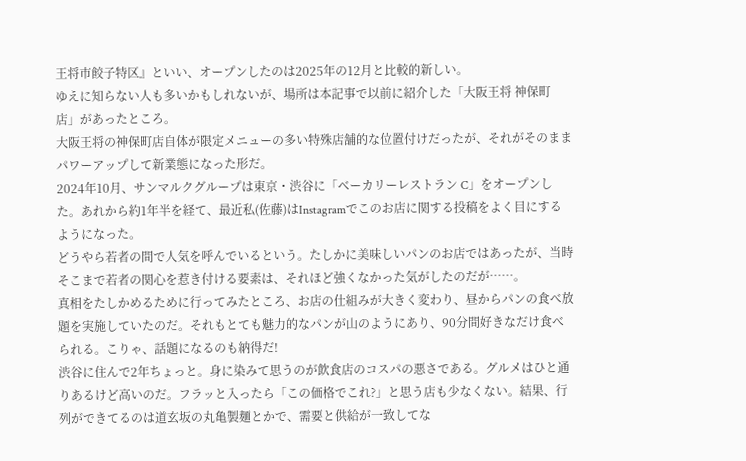王将市餃子特区』といい、オープンしたのは2025年の12月と比較的新しい。
ゆえに知らない人も多いかもしれないが、場所は本記事で以前に紹介した「大阪王将 神保町店」があったところ。
大阪王将の神保町店自体が限定メニューの多い特殊店舗的な位置付けだったが、それがそのままパワーアップして新業態になった形だ。
2024年10月、サンマルクグループは東京・渋谷に「ベーカリーレストラン C」をオープンした。あれから約1年半を経て、最近私(佐藤)はInstagramでこのお店に関する投稿をよく目にするようになった。
どうやら若者の間で人気を呼んでいるという。たしかに美味しいパンのお店ではあったが、当時そこまで若者の関心を惹き付ける要素は、それほど強くなかった気がしたのだが……。
真相をたしかめるために行ってみたところ、お店の仕組みが大きく変わり、昼からパンの食べ放題を実施していたのだ。それもとても魅力的なパンが山のようにあり、90分間好きなだけ食べられる。こりゃ、話題になるのも納得だ!
渋谷に住んで2年ちょっと。身に染みて思うのが飲食店のコスパの悪さである。グルメはひと通りあるけど高いのだ。フラッと入ったら「この価格でこれ?」と思う店も少なくない。結果、行列ができてるのは道玄坂の丸亀製麺とかで、需要と供給が一致してな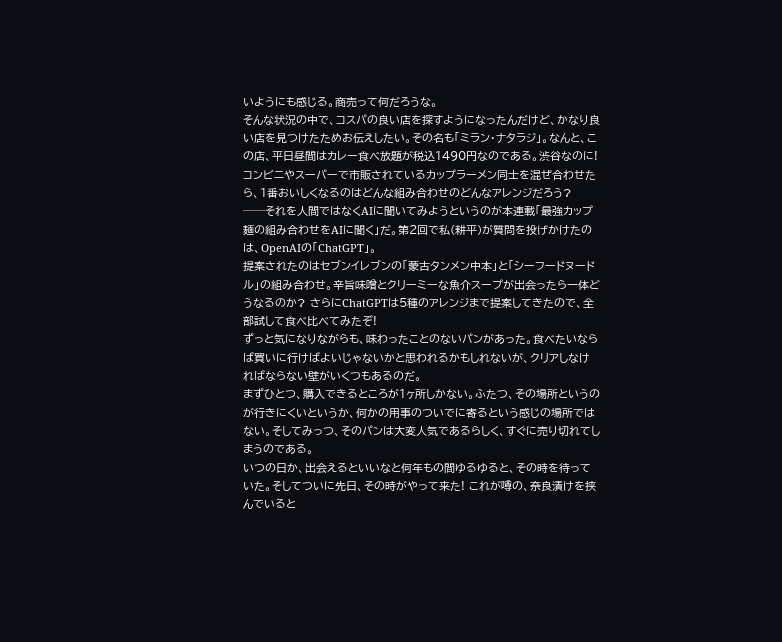いようにも感じる。商売って何だろうな。
そんな状況の中で、コスパの良い店を探すようになったんだけど、かなり良い店を見つけたためお伝えしたい。その名も「ミラン・ナタラジ」。なんと、この店、平日昼間はカレー食べ放題が税込1490円なのである。渋谷なのに!
コンビニやスーパーで市販されているカップラーメン同士を混ぜ合わせたら、1番おいしくなるのはどんな組み合わせのどんなアレンジだろう?
──それを人間ではなくAIに聞いてみようというのが本連載「最強カップ麺の組み合わせをAIに聞く」だ。第2回で私(耕平)が質問を投げかけたのは、OpenAIの「ChatGPT」。
提案されたのはセブンイレブンの「蒙古タンメン中本」と「シーフードヌードル」の組み合わせ。辛旨味噌とクリーミーな魚介スープが出会ったら一体どうなるのか? さらにChatGPTは5種のアレンジまで提案してきたので、全部試して食べ比べてみたぞ!
ずっと気になりながらも、味わったことのないパンがあった。食べたいならば買いに行けばよいじゃないかと思われるかもしれないが、クリアしなければならない壁がいくつもあるのだ。
まずひとつ、購入できるところが1ヶ所しかない。ふたつ、その場所というのが行きにくいというか、何かの用事のついでに寄るという感じの場所ではない。そしてみっつ、そのパンは大変人気であるらしく、すぐに売り切れてしまうのである。
いつの日か、出会えるといいなと何年もの間ゆるゆると、その時を待っていた。そしてついに先日、その時がやって来た! これが噂の、奈良漬けを挟んでいると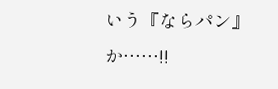いう『ならパン』か……!!